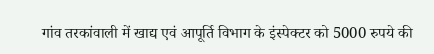गांव तरकांवाली में खाद्य एवं आपूर्ति विभाग के इंस्पेक्टर को 5000 रुपये की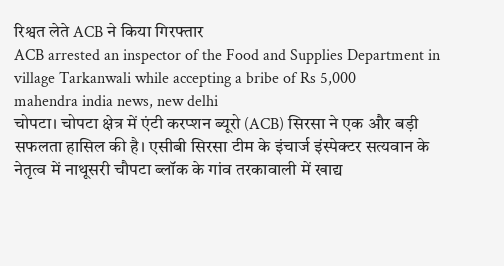रिश्वत लेते ACB ने किया गिरफ्तार
ACB arrested an inspector of the Food and Supplies Department in village Tarkanwali while accepting a bribe of Rs 5,000
mahendra india news, new delhi
चोपटा। चोपटा क्षेत्र में एंटी करप्शन ब्यूरो (ACB) सिरसा ने एक और बड़ी सफलता हासिल की है। एसीबी सिरसा टीम के इंचार्ज इंस्पेक्टर सत्यवान के नेतृत्व में नाथूसरी चौपटा ब्लॉक के गांव तरकावाली में खाद्य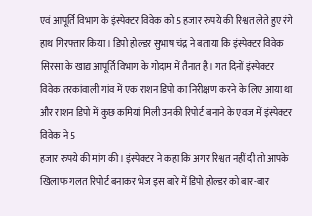एवं आपूर्ति विभाग के इंस्पेक्टर विवेक को 5 हजार रुपये की रिश्वत लेते हुए रंगे हाथ गिरफ्तार किया। डिपो होल्डर सुभाष चंद्र ने बताया कि इंस्पेक्टर विवेक सिरसा के खाद्य आपूर्ति विभाग के गोदाम में तैनात है। गत दिनों इंस्पेक्टर विवेक तरकांवाली गांव में एक राशन डिपो का निरीक्षण करने के लिए आया था और राशन डिपो में कुछ कमियां मिली उनकी रिपोर्ट बनाने के एवज में इंस्पेक्टर विवेक ने 5
हजार रुपये की मांग की। इंस्पेक्टर ने कहा कि अगर रिश्वत नहीं दी तो आपके खिलाफ गलत रिपोर्ट बनाकर भेज इस बारे में डिपो होल्डर को बार-बार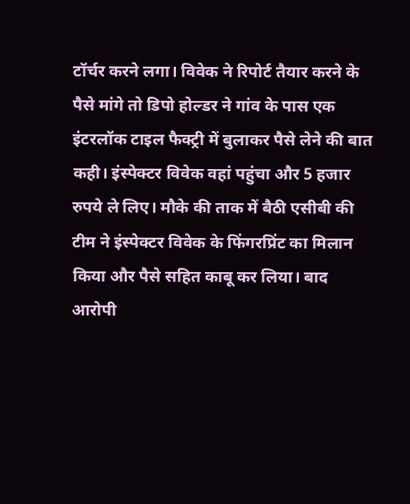टॉर्चर करने लगा। विवेक ने रिपोर्ट तैयार करने के पैसे मांगे तो डिपो होल्डर ने गांव के पास एक इंटरलॉक टाइल फैक्ट्री में बुलाकर पैसे लेने की बात कही। इंस्पेक्टर विवेक वहां पहुंचा और 5 हजार रुपये ले लिए। मौके की ताक में बैठी एसीबी की टीम ने इंस्पेक्टर विवेक के फिंगरप्रिंट का मिलान किया और पैसे सहित काबू कर लिया। बाद आरोपी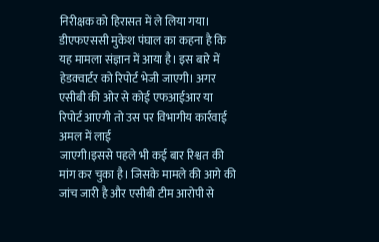निरीक्षक को हिरासत में ले लिया गया। डीएफएससी मुकेश पंघाल का कहना है कि यह मामला संज्ञान में आया है। इस बारे में हेडक्वार्टर को रिपोर्ट भेजी जाएगी। अगर एसीबी की ओर से कोई एफआईआर या रिपोर्ट आएगी तो उस पर विभागीय कार्रवाई अमल में लाई
जाएगी।इससे पहले भी कई बार रिश्वत की मांग कर चुका है। जिसके मामले की आगे की जांच जारी है और एसीबी टीम आरोपी से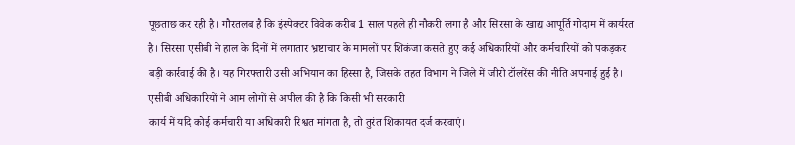पूछताछ कर रही है। गौरतलब है कि इंस्पेक्टर विवेक करीब 1 साल पहले ही नौकरी लगा है और सिरसा के खाद्य आपूर्ति गोदाम में कार्यरत है। सिरसा एसीबी ने हाल के दिनों में लगातार भ्रष्टाचार के मामलों पर शिकंजा कसते हुए कई अधिकारियों और कर्मचारियों को पकड़कर बड़ी कार्रवाई की है। यह गिरफ्तारी उसी अभियान का हिस्सा है, जिसके तहत विभाग ने जिले में जीरो टॉलरेंस की नीति अपनाई हुई है। एसीबी अधिकारियों ने आम लोगों से अपील की है कि किसी भी सरकारी
कार्य में यदि कोई कर्मचारी या अधिकारी रिश्वत मांगता है, तो तुरंत शिकायत दर्ज करवाएं।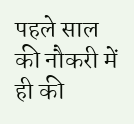पहले साल की नौकरी में ही की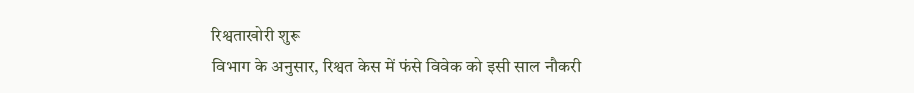रिश्वताखोरी शुरू
विभाग के अनुसार, रिश्वत केस में फंसे विवेक को इसी साल नौकरी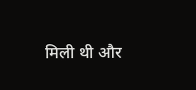मिली थी और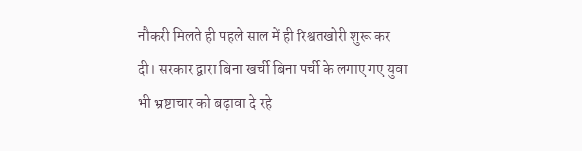नौकरी मिलते ही पहले साल में ही रिश्वतखोरी शुरू कर दी। सरकार द्वारा बिना खर्ची बिना पर्ची के लगाए गए युवा भी भ्रष्टाचार को बढ़ावा दे रहे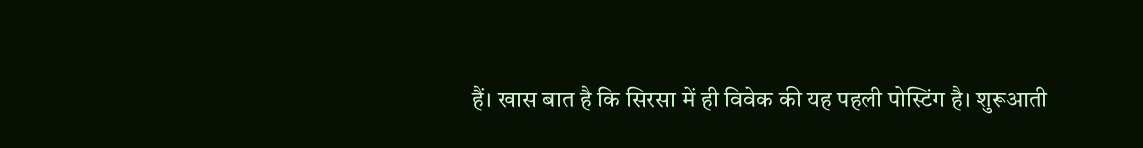हैं। खास बात है कि सिरसा में ही विवेक की यह पहली पोस्टिंग है। शुरूआती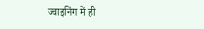ज्वाइनिंग में ही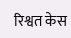रिश्वत केस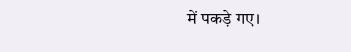में पकड़े गए।